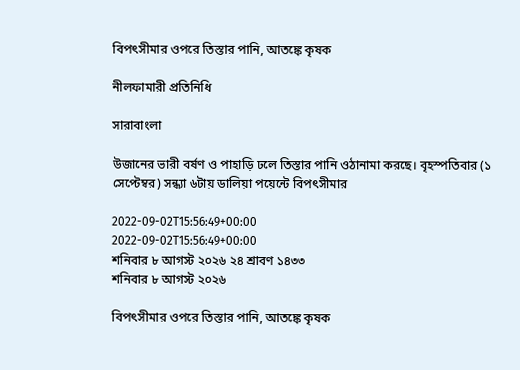বিপৎসীমার ওপরে তিস্তার পানি, আতঙ্কে কৃষক

নীলফামারী প্রতিনিধি

সারাবাংলা

উজানের ভারী বর্ষণ ও পাহাড়ি ঢলে তিস্তার পানি ওঠানামা করছে। বৃহস্পতিবার (১ সেপ্টেম্বর) সন্ধ্যা ৬টায় ডালিয়া পয়েন্টে বিপৎসীমার

2022-09-02T15:56:49+00:00
2022-09-02T15:56:49+00:00
শনিবার ৮ আগস্ট ২০২৬ ২৪ শ্রাবণ ১৪৩৩
শনিবার ৮ আগস্ট ২০২৬

বিপৎসীমার ওপরে তিস্তার পানি, আতঙ্কে কৃষক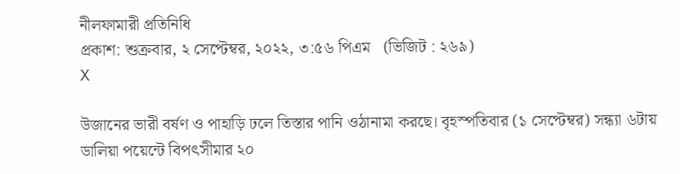নীলফামারী প্রতিনিধি
প্রকাশ: শুক্রবার, ২ সেপ্টেম্বর, ২০২২, ৩:৫৬ পিএম   (ভিজিট : ২৬৯)
X

উজানের ভারী বর্ষণ ও পাহাড়ি ঢলে তিস্তার পানি ওঠানামা করছে। বৃহস্পতিবার (১ সেপ্টেম্বর) সন্ধ্যা ৬টায় ডালিয়া পয়েন্টে বিপৎসীমার ২০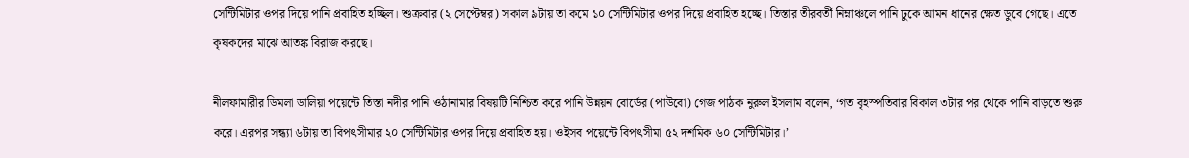সেন্টিমিটার ওপর দিয়ে পানি প্রবাহিত হচ্ছিল। শুক্রবার (২ সেপ্টেম্বর) সকাল ৯টায় তা কমে ১০ সেন্টিমিটার ওপর দিয়ে প্রবাহিত হচ্ছে। তিস্তার তীরবর্তী নিম্নাঞ্চলে পানি ঢুকে আমন ধানের ক্ষেত ডুবে গেছে। এতে কৃষকদের মাঝে আতঙ্ক বিরাজ করছে।

নীলফামারীর ডিমলা ডালিয়া পয়েন্টে তিস্তা নদীর পানি ওঠানামার বিষয়টি নিশ্চিত করে পানি উন্নয়ন বোর্ডের (পাউবো) গেজ পাঠক নুরুল ইসলাম বলেন, ‘গত বৃহস্পতিবার বিকাল ৩টার পর থেকে পানি বাড়তে শুরু করে। এরপর সন্ধ্যা ৬টায় তা বিপৎসীমার ২০ সেন্টিমিটার ওপর দিয়ে প্রবাহিত হয়। ওইসব পয়েন্টে বিপৎসীমা ৫২ দশমিক ৬০ সেন্টিমিটার।’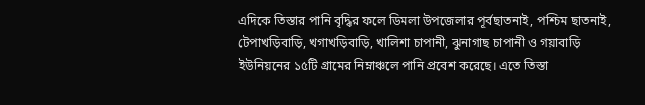এদিকে তিস্তার পানি বৃদ্ধির ফলে ডিমলা উপজেলার পূর্বছাতনাই, পশ্চিম ছাতনাই, টেপাখড়িবাড়ি, খগাখড়িবাড়ি, খালিশা চাপানী, ঝুনাগাছ চাপানী ও গয়াবাড়ি ইউনিয়নের ১৫টি গ্রামের নিম্নাঞ্চলে পানি প্রবেশ করেছে। এতে তিস্তা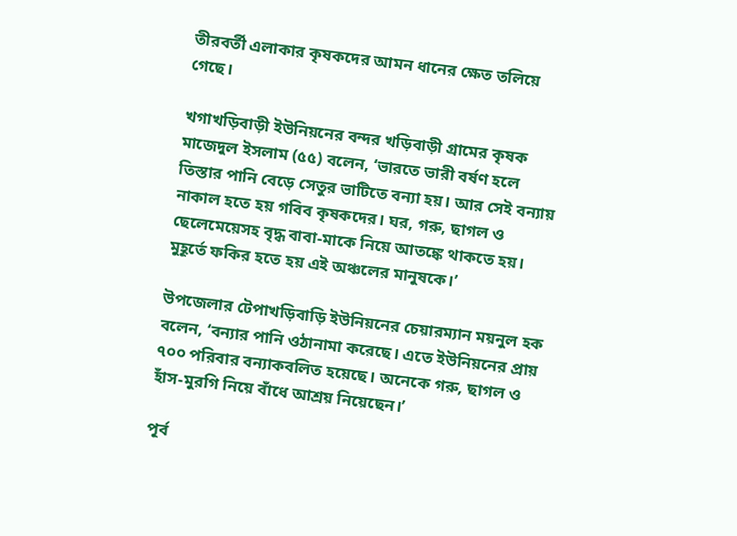তীরবর্তী এলাকার কৃষকদের আমন ধানের ক্ষেত তলিয়ে গেছে।

খগাখড়িবাড়ী ইউনিয়নের বন্দর খড়িবাড়ী গ্রামের কৃষক মাজেদুল ইসলাম (৫৫) বলেন, ‘ভারতে ভারী বর্ষণ হলে তিস্তার পানি বেড়ে সেতুর ভাটিতে বন্যা হয়। আর সেই বন্যায় নাকাল হতে হয় গবিব কৃষকদের। ঘর, গরু, ছাগল ও ছেলেমেয়েসহ বৃদ্ধ বাবা-মাকে নিয়ে আতঙ্কে থাকতে হয়। মুহূর্তে ফকির হতে হয় এই অঞ্চলের মানুষকে।’

উপজেলার টেপাখড়িবাড়ি ইউনিয়নের চেয়ারম্যান ময়নুল হক বলেন, ‘বন্যার পানি ওঠানামা করেছে। এতে ইউনিয়নের প্রায় ৭০০ পরিবার বন্যাকবলিত হয়েছে। অনেকে গরু, ছাগল ও হাঁস-মুরগি নিয়ে বাঁধে আশ্রয় নিয়েছেন।’

পূর্ব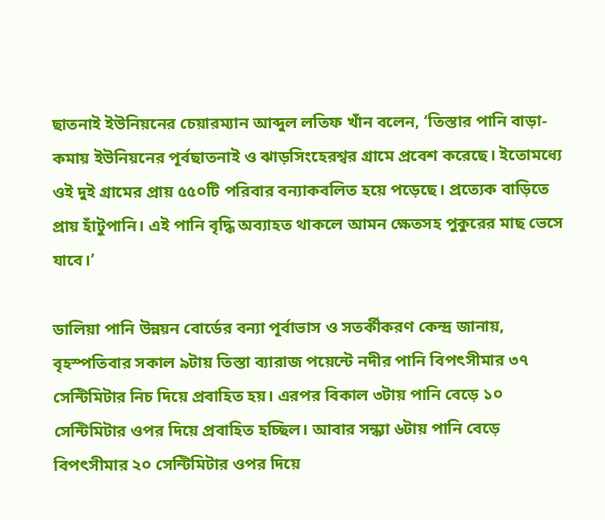ছাতনাই ইউনিয়নের চেয়ারম্যান আব্দুল লতিফ খাঁন বলেন, ‘তিস্তার পানি বাড়া-কমায় ইউনিয়নের পূর্বছাতনাই ও ঝাড়সিংহেরশ্বর গ্রামে প্রবেশ করেছে। ইতোমধ্যে ওই দুই গ্রামের প্রায় ৫৫০টি পরিবার বন্যাকবলিত হয়ে পড়েছে। প্রত্যেক বাড়িতে প্রায় হাঁটুপানি। এই পানি বৃদ্ধি অব্যাহত থাকলে আমন ক্ষেতসহ পুকুরের মাছ ভেসে যাবে।’

ডালিয়া পানি উন্নয়ন বোর্ডের বন্যা পূর্বাভাস ও সতর্কীকরণ কেন্দ্র জানায়, বৃহস্পতিবার সকাল ৯টায় তিস্তা ব্যারাজ পয়েন্টে নদীর পানি বিপৎসীমার ৩৭ সেন্টিমিটার নিচ দিয়ে প্রবাহিত হয়। এরপর বিকাল ৩টায় পানি বেড়ে ১০ সেন্টিমিটার ওপর দিয়ে প্রবাহিত হচ্ছিল। আবার সন্ধ্যা ৬টায় পানি বেড়ে বিপৎসীমার ২০ সেন্টিমিটার ওপর দিয়ে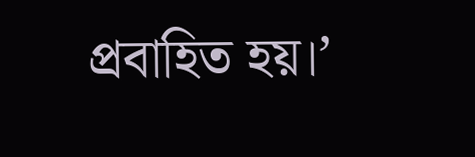প্রবাহিত হয়।’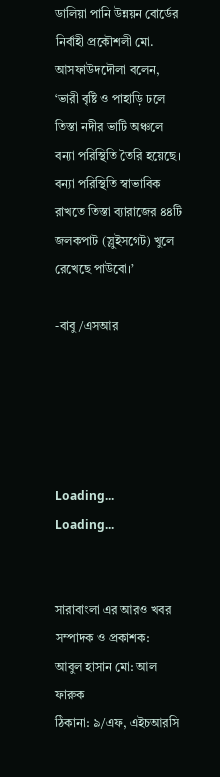ডালিয়া পানি উন্নয়ন বোর্ডের নির্বাহী প্রকৌশলী মো. আসফাউদদৌলা বলেন, ‘ভারী বৃষ্টি ও পাহাড়ি ঢলে তিস্তা নদীর ভাটি অঞ্চলে বন্যা পরিস্থিতি তৈরি হয়েছে। বন্যা পরিস্থিতি স্বাভাবিক রাখতে তিস্তা ব্যারাজের ৪৪টি জলকপাট (স্লুইসগেট) খুলে রেখেছে পাউবো।’

-বাবু/এসআর





Loading...
Loading...


সারাবাংলা এর আরও খবর
সম্পাদক ও প্রকাশক:
আবুল হাসান মো: আল ফারুক
ঠিকানা: ৯/এফ, এইচআরসি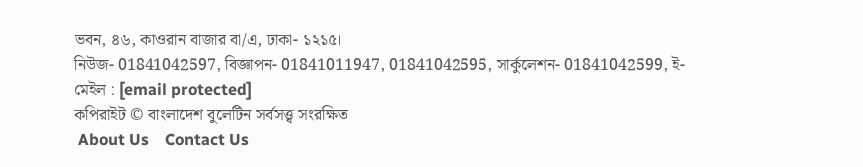ভবন, ৪৬, কাওরান বাজার বা/এ, ঢাকা- ১২১৫।
নিউজ- 01841042597, বিজ্ঞাপন- 01841011947, 01841042595, সার্কুলেশন- 01841042599, ই-মেইল : [email protected]
কপিরাইট © বাংলাদেশ বুলেটিন সর্বসত্ত্ব সংরক্ষিত
 About Us    Contact Us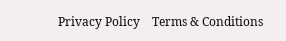Privacy Policy    Terms & Conditions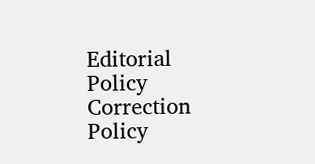Editorial Policy    Correction Policy